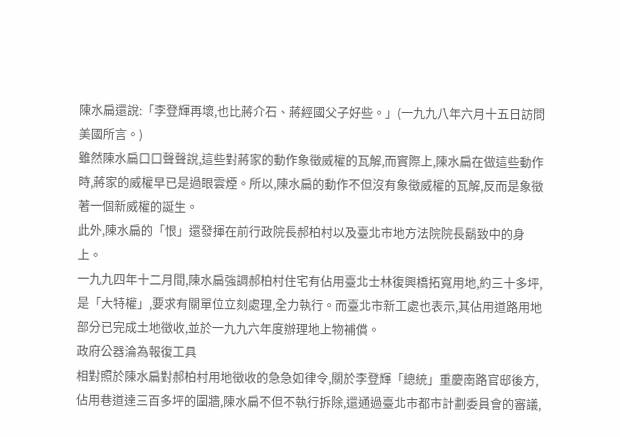陳水扁還說:「李登輝再壞,也比蔣介石、蔣經國父子好些。」(一九九八年六月十五日訪問美國所言。)
雖然陳水扁口口聲聲說,這些對蔣家的動作象徵威權的瓦解,而實際上,陳水扁在做這些動作時,蔣家的威權早已是過眼雲煙。所以,陳水扁的動作不但沒有象徵威權的瓦解,反而是象徵著一個新威權的誕生。
此外,陳水扁的「恨」還發揮在前行政院長郝柏村以及臺北市地方法院院長鬍致中的身上。
一九九四年十二月間,陳水扁強調郝柏村住宅有佔用臺北士林復興橋拓寬用地,約三十多坪,是「大特權」,要求有關單位立刻處理,全力執行。而臺北市新工處也表示,其佔用道路用地部分已完成土地徵收,並於一九九六年度辦理地上物補償。
政府公器淪為報復工具
相對照於陳水扁對郝柏村用地徵收的急急如律令,關於李登輝「總統」重慶南路官邸後方,佔用巷道達三百多坪的圍牆,陳水扁不但不執行拆除,還通過臺北市都市計劃委員會的審議,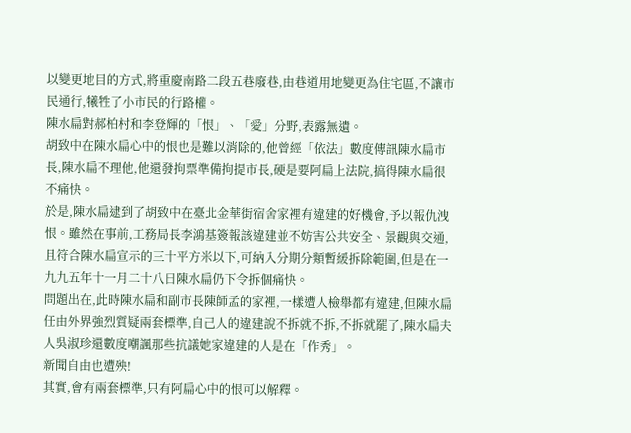以變更地目的方式,將重慶南路二段五巷廢巷,由巷道用地變更為住宅區,不讓市民通行,犧牲了小市民的行路權。
陳水扁對郝柏村和李登輝的「恨」、「愛」分野,表露無遺。
胡致中在陳水扁心中的恨也是難以消除的,他曾經「依法」數度傳訊陳水扁市長,陳水扁不理他,他還發拘票準備拘提市長,硬是要阿扁上法院,搞得陳水扁很不痛快。
於是,陳水扁逮到了胡致中在臺北金華街宿舍家裡有違建的好機會,予以報仇洩恨。雖然在事前,工務局長李鴻基簽報該違建並不妨害公共安全、景觀與交通,且符合陳水扁宣示的三十平方米以下,可納入分期分類暫緩拆除範圍,但是在一九九五年十一月二十八日陳水扁仍下令拆個痛快。
問題出在,此時陳水扁和副市長陳師孟的家裡,一樣遭人檢舉都有違建,但陳水扁任由外界強烈質疑兩套標準,自己人的違建說不拆就不拆,不拆就罷了,陳水扁夫人吳淑珍還數度嘲諷那些抗議她家違建的人是在「作秀」。
新聞自由也遭殃!
其實,會有兩套標準,只有阿扁心中的恨可以解釋。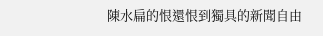陳水扁的恨還恨到獨具的新聞自由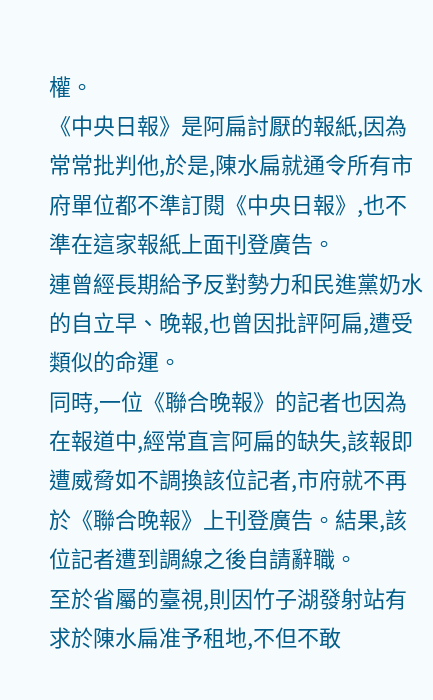權。
《中央日報》是阿扁討厭的報紙,因為常常批判他,於是,陳水扁就通令所有市府單位都不準訂閱《中央日報》,也不準在這家報紙上面刊登廣告。
連曾經長期給予反對勢力和民進黨奶水的自立早、晚報,也曾因批評阿扁,遭受類似的命運。
同時,一位《聯合晚報》的記者也因為在報道中,經常直言阿扁的缺失,該報即遭威脅如不調換該位記者,市府就不再於《聯合晚報》上刊登廣告。結果,該位記者遭到調線之後自請辭職。
至於省屬的臺視,則因竹子湖發射站有求於陳水扁准予租地,不但不敢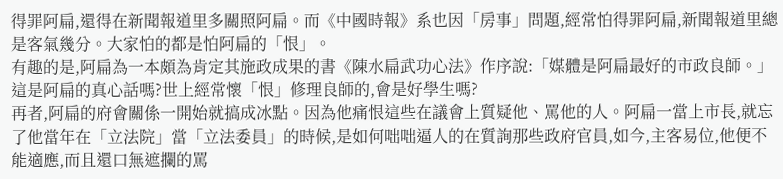得罪阿扁,還得在新聞報道里多關照阿扁。而《中國時報》系也因「房事」問題,經常怕得罪阿扁,新聞報道里總是客氣幾分。大家怕的都是怕阿扁的「恨」。
有趣的是,阿扁為一本頗為肯定其施政成果的書《陳水扁武功心法》作序說:「媒體是阿扁最好的市政良師。」這是阿扁的真心話嗎?世上經常懷「恨」修理良師的,會是好學生嗎?
再者,阿扁的府會關係一開始就搞成冰點。因為他痛恨這些在議會上質疑他、罵他的人。阿扁一當上市長,就忘了他當年在「立法院」當「立法委員」的時候,是如何咄咄逼人的在質詢那些政府官員,如今,主客易位,他便不能適應,而且還口無遮攔的罵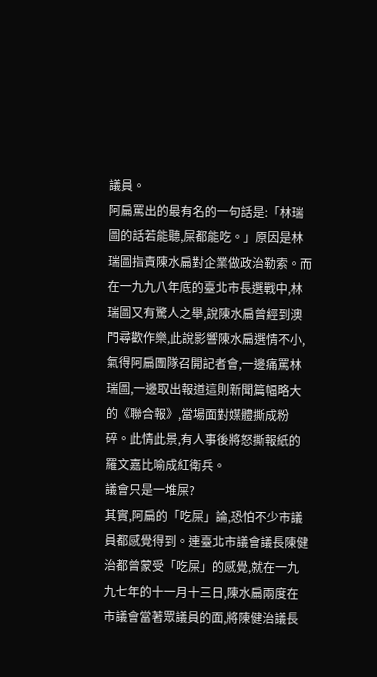議員。
阿扁罵出的最有名的一句話是:「林瑞圖的話若能聽,屎都能吃。」原因是林瑞圖指責陳水扁對企業做政治勒索。而在一九九八年底的臺北市長選戰中,林瑞圖又有驚人之舉,說陳水扁曾經到澳門尋歡作樂,此說影響陳水扁選情不小,氣得阿扁團隊召開記者會,一邊痛罵林瑞圖,一邊取出報道這則新聞篇幅略大的《聯合報》,當場面對媒體撕成粉碎。此情此景,有人事後將怒撕報紙的羅文嘉比喻成紅衛兵。
議會只是一堆屎?
其實,阿扁的「吃屎」論,恐怕不少市議員都感覺得到。連臺北市議會議長陳健治都曾蒙受「吃屎」的感覺,就在一九九七年的十一月十三日,陳水扁兩度在市議會當著眾議員的面,將陳健治議長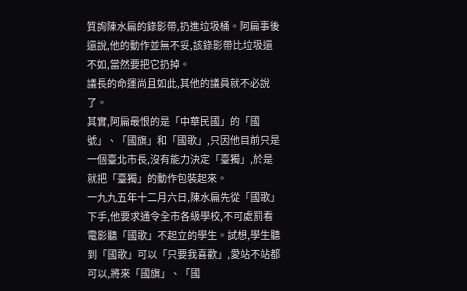質詢陳水扁的錄影帶,扔進垃圾桶。阿扁事後還說,他的動作並無不妥,該錄影帶比垃圾還不如,當然要把它扔掉。
議長的命運尚且如此,其他的議員就不必說了。
其實,阿扁最恨的是「中華民國」的「國號」、「國旗」和「國歌」,只因他目前只是一個臺北市長,沒有能力決定「臺獨」,於是就把「臺獨」的動作包裝起來。
一九九五年十二月六日,陳水扁先從「國歌」下手,他要求通令全市各級學校,不可處罰看電影聽「國歌」不起立的學生。試想,學生聽到「國歌」可以「只要我喜歡」,愛站不站都可以,將來「國旗」、「國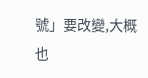號」要改變,大概也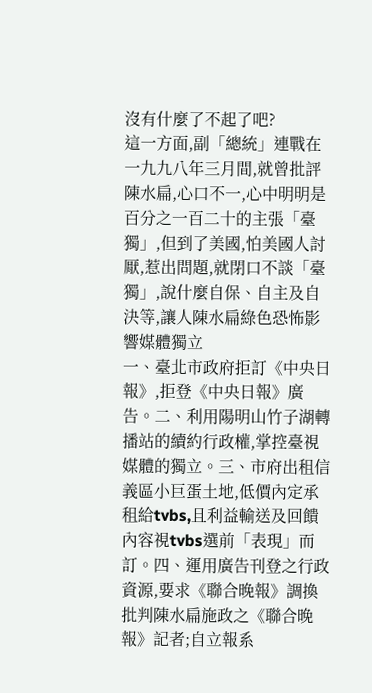沒有什麼了不起了吧?
這一方面,副「總統」連戰在一九九八年三月間,就曾批評陳水扁,心口不一,心中明明是百分之一百二十的主張「臺獨」,但到了美國,怕美國人討厭,惹出問題,就閉口不談「臺獨」,說什麼自保、自主及自決等,讓人陳水扁綠色恐怖影響媒體獨立
一、臺北市政府拒訂《中央日報》,拒登《中央日報》廣告。二、利用陽明山竹子湖轉播站的續約行政權,掌控臺視媒體的獨立。三、市府出租信義區小巨蛋土地,低價內定承租給tvbs,且利益輸送及回饋內容視tvbs選前「表現」而訂。四、運用廣告刊登之行政資源,要求《聯合晚報》調換批判陳水扁施政之《聯合晚報》記者;自立報系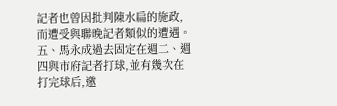記者也曾因批判陳水扁的施政,而遭受與聯晚記者類似的遭遇。五、馬永成過去固定在週二、週四與市府記者打球,並有幾次在打完球后,邀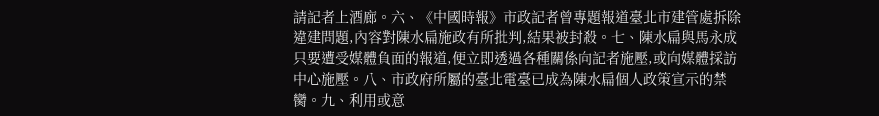請記者上酒廊。六、《中國時報》市政記者曾專題報道臺北市建管處拆除違建問題,內容對陳水扁施政有所批判,結果被封殺。七、陳水扁與馬永成只要遭受媒體負面的報道,便立即透過各種關係向記者施壓,或向媒體採訪中心施壓。八、市政府所屬的臺北電臺已成為陳水扁個人政策宣示的禁臠。九、利用或意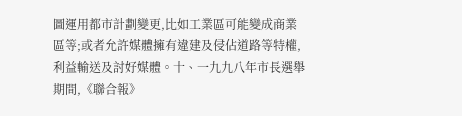圖運用都市計劃變更,比如工業區可能變成商業區等;或者允許媒體擁有違建及侵佔道路等特權,利益輸送及討好媒體。十、一九九八年市長選舉期間,《聯合報》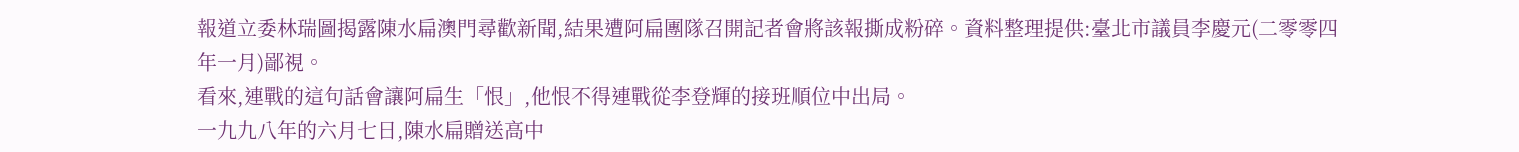報道立委林瑞圖揭露陳水扁澳門尋歡新聞,結果遭阿扁團隊召開記者會將該報撕成粉碎。資料整理提供:臺北市議員李慶元(二零零四年一月)鄙視。
看來,連戰的這句話會讓阿扁生「恨」,他恨不得連戰從李登輝的接班順位中出局。
一九九八年的六月七日,陳水扁贈送高中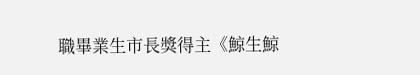職畢業生市長獎得主《鯨生鯨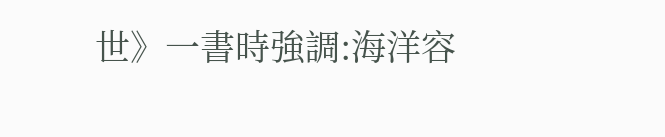世》一書時強調:海洋容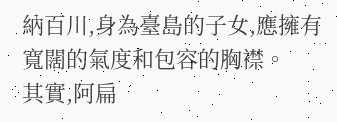納百川,身為臺島的子女,應擁有寬闊的氣度和包容的胸襟。
其實,阿扁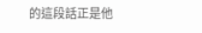的這段話正是他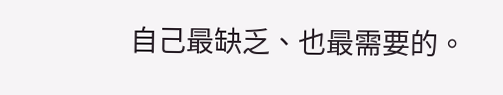自己最缺乏、也最需要的。